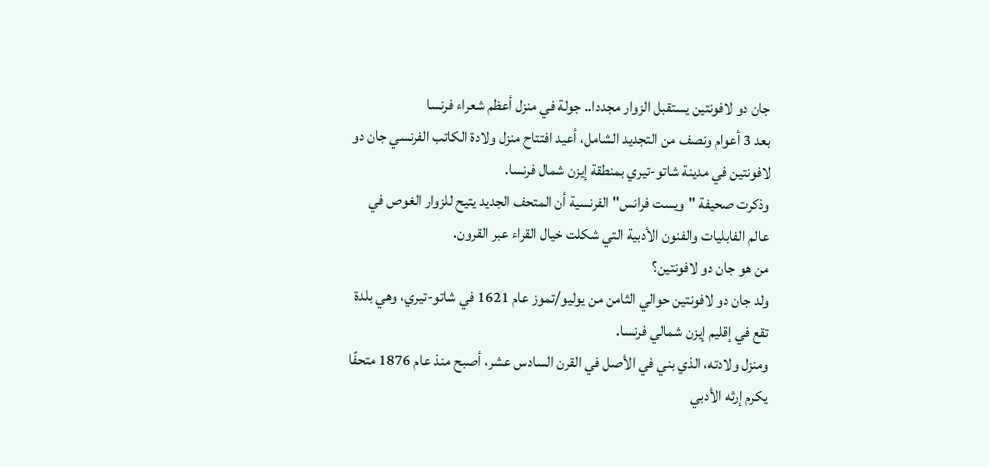جان دو لافونتين يستقبل الزوار مجددا.. جولة في منزل أعظم شعراء فرنسا
بعد 3 أعوام ونصف من التجديد الشامل، أعيد افتتاح منزل ولادة الكاتب الفرنسي جان دو لافونتين في مدينة شاتو-تيري بمنطقة إيزن شمال فرنسا.
وذكرت صحيفة "ويست فرانس" الفرنسية أن المتحف الجديد يتيح للزوار الغوص في عالم الفابليات والفنون الأدبية التي شكلت خيال القراء عبر القرون.
من هو جان دو لافونتين؟
ولد جان دو لافونتين حوالي الثامن من يوليو/تموز عام 1621 في شاتو-تيري، وهي بلدة تقع في إقليم إيزن شمالي فرنسا.
ومنزل ولادته، الذي بني في الأصل في القرن السادس عشر، أصبح منذ عام 1876 متحفًا يكرم إرثه الأدبي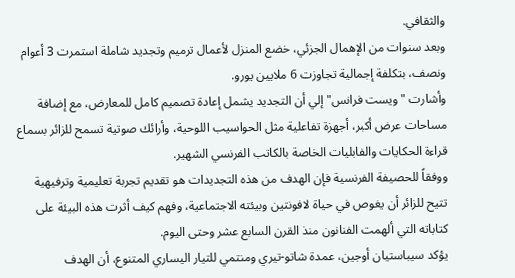والثقافي.
وبعد سنوات من الإهمال الجزئي، خضع المنزل لأعمال ترميم وتجديد شاملة استمرت 3 أعوام ونصف، بتكلفة إجمالية تجاوزت 6 ملايين يورو.
وأشارت "ويست فرانس" إلي أن التجديد يشمل إعادة تصميم كامل للمعارض، مع إضافة مساحات عرض أكبر، أجهزة تفاعلية مثل الحواسيب اللوحية، وأرائك صوتية تسمح للزائر بسماع قراءة الحكايات والفابليات الخاصة بالكاتب الفرنسي الشهير.
ووفقاً للحصيفة الفرنسية فإن الهدف من هذه التجديدات هو تقديم تجربة تعليمية وترفيهية تتيح للزائر أن يغوص في حياة لافونتين وبيئته الاجتماعية، وفهم كيف أثرت هذه البيئة على كتاباته التي ألهمت الفنانون منذ القرن السابع عشر وحتى اليوم.
يؤكد سيباستيان أوجين، عمدة شاتو-تيري ومنتمي للتيار اليساري المتنوع، أن الهدف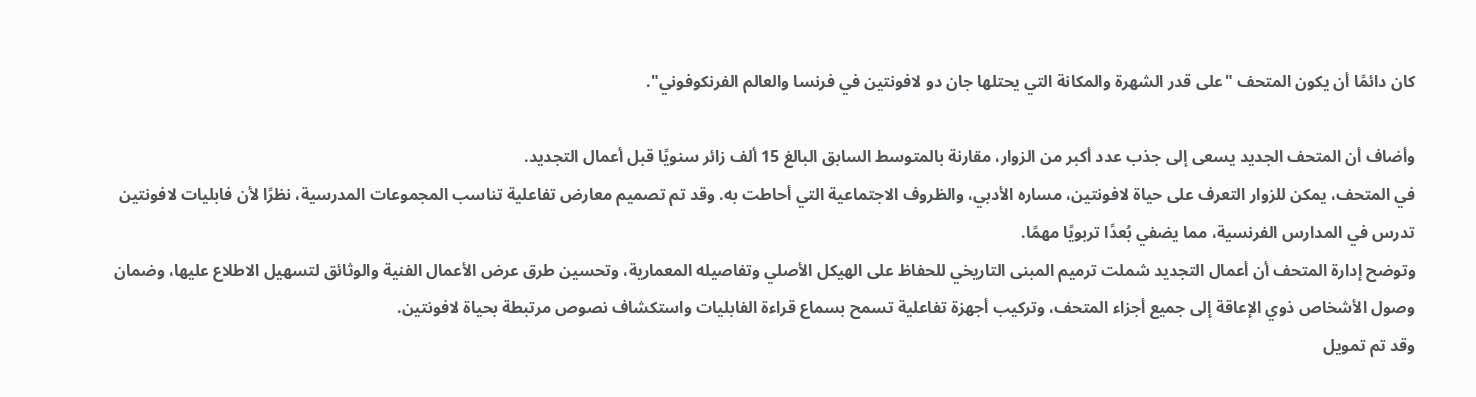كان دائمًا أن يكون المتحف "على قدر الشهرة والمكانة التي يحتلها جان دو لافونتين في فرنسا والعالم الفرنكوفوني".

وأضاف أن المتحف الجديد يسعى إلى جذب عدد أكبر من الزوار، مقارنة بالمتوسط السابق البالغ 15 ألف زائر سنويًا قبل أعمال التجديد.
في المتحف، يمكن للزوار التعرف على حياة لافونتين، مساره الأدبي، والظروف الاجتماعية التي أحاطت به. وقد تم تصميم معارض تفاعلية تناسب المجموعات المدرسية، نظرًا لأن فابليات لافونتين تدرس في المدارس الفرنسية، مما يضفي بُعدًا تربويًا مهمًا.
وتوضح إدارة المتحف أن أعمال التجديد شملت ترميم المبنى التاريخي للحفاظ على الهيكل الأصلي وتفاصيله المعمارية، وتحسين طرق عرض الأعمال الفنية والوثائق لتسهيل الاطلاع عليها، وضمان وصول الأشخاص ذوي الإعاقة إلى جميع أجزاء المتحف، وتركيب أجهزة تفاعلية تسمح بسماع قراءة الفابليات واستكشاف نصوص مرتبطة بحياة لافونتين.
وقد تم تمويل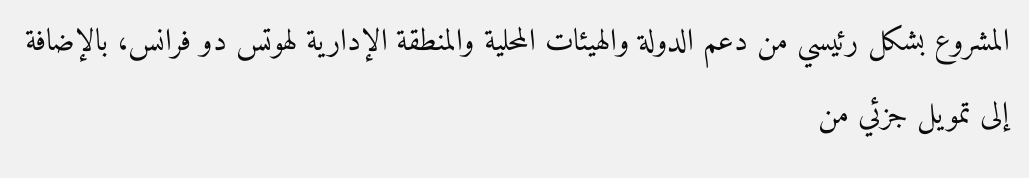المشروع بشكل رئيسي من دعم الدولة والهيئات المحلية والمنطقة الإدارية لهوتس دو فرانس، بالإضافة إلى تمويل جزئي من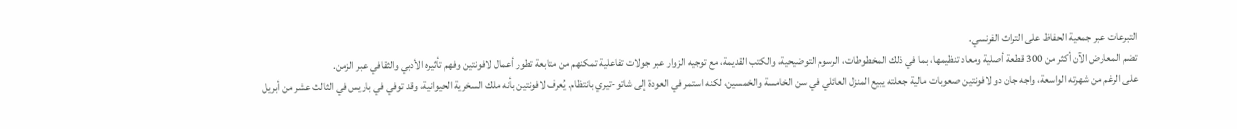التبرعات عبر جمعية الحفاظ على التراث الفرنسي.
تضم المعارض الآن أكثر من 300 قطعة أصلية ومعاد تنظيمها، بما في ذلك المخطوطات، الرسوم التوضيحية، والكتب القديمة، مع توجيه الزوار عبر جولات تفاعلية تمكنهم من متابعة تطور أعمال لافونتين وفهم تأثيره الأدبي والثقافي عبر الزمن.
على الرغم من شهرته الواسعة، واجه جان دو لافونتين صعوبات مالية جعلته يبيع المنزل العائلي في سن الخامسة والخمسين، لكنه استمر في العودة إلى شاتو-تيري بانتظام. يُعرف لافونتين بأنه ملك السخرية الحيوانية، وقد توفي في باريس في الثالث عشر من أبريل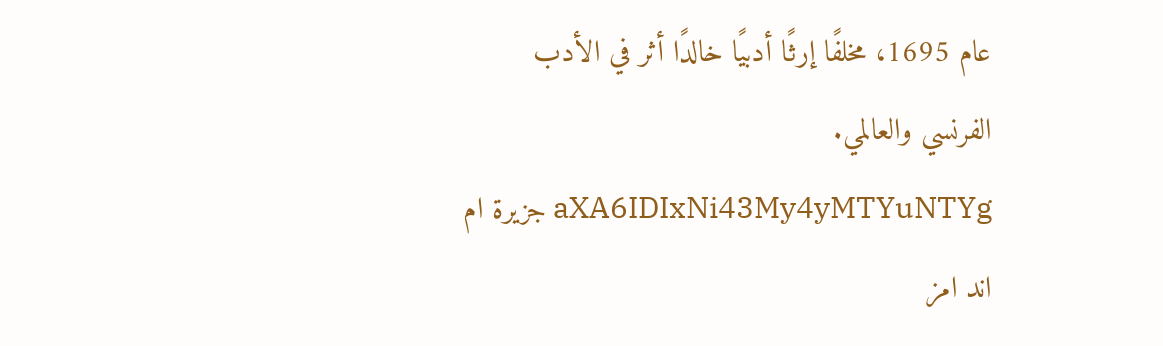عام 1695، مخلفًا إرثًا أدبيًا خالدًا أثر في الأدب الفرنسي والعالمي.
aXA6IDIxNi43My4yMTYuNTYg جزيرة ام اند امز